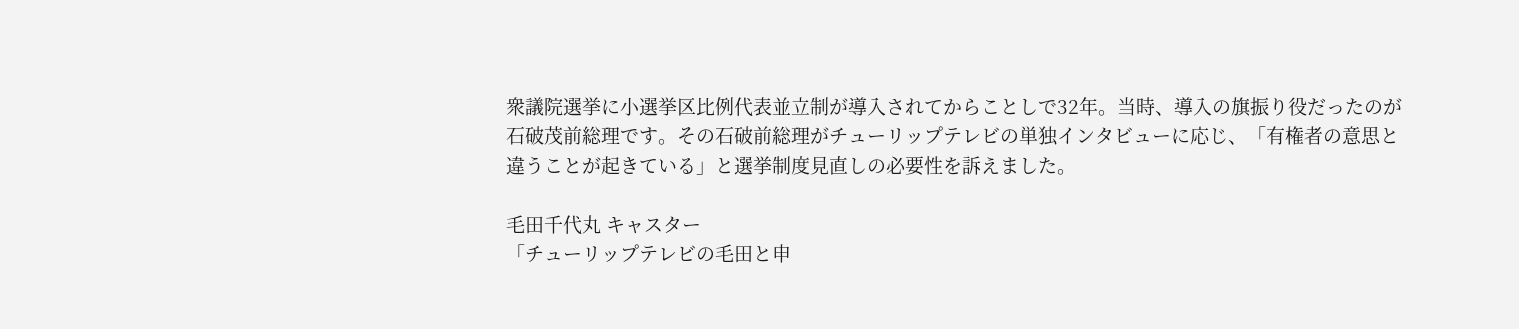衆議院選挙に小選挙区比例代表並立制が導入されてからことしで32年。当時、導入の旗振り役だったのが石破茂前総理です。その石破前総理がチューリップテレビの単独インタビューに応じ、「有権者の意思と違うことが起きている」と選挙制度見直しの必要性を訴えました。

毛田千代丸 キャスター
「チューリップテレビの毛田と申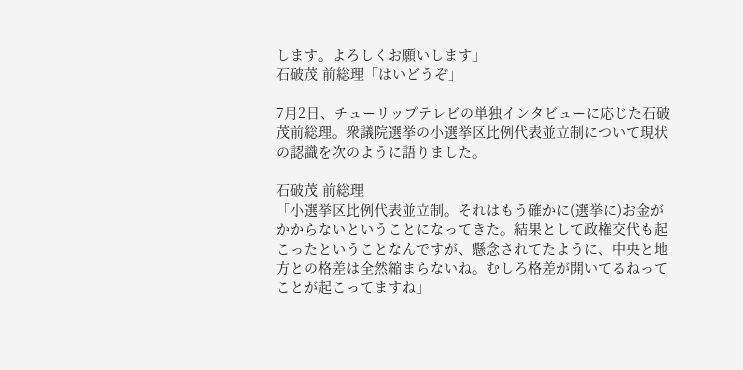します。よろしくお願いします」
石破茂 前総理「はいどうぞ」

7月2日、チューリップテレビの単独インタビューに応じた石破茂前総理。衆議院選挙の小選挙区比例代表並立制について現状の認識を次のように語りました。

石破茂 前総理
「小選挙区比例代表並立制。それはもう確かに(選挙に)お金がかからないということになってきた。結果として政権交代も起こったということなんですが、懸念されてたように、中央と地方との格差は全然縮まらないね。むしろ格差が開いてるねってことが起こってますね」